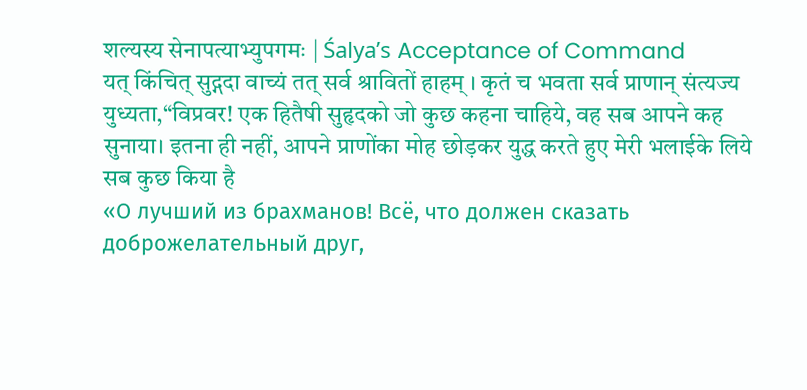शल्यस्य सेनापत्याभ्युपगमः | Śalya’s Acceptance of Command
यत् किंचित् सुद्गदा वाच्यं तत् सर्व श्रावितों हाहम् । कृतं च भवता सर्व प्राणान् संत्यज्य युध्यता,“विप्रवर! एक हितैषी सुहृदको जो कुछ कहना चाहिये, वह सब आपने कह सुनाया। इतना ही नहीं, आपने प्राणोंका मोह छोड़कर युद्ध करते हुए मेरी भलाईके लिये सब कुछ किया है
«О лучший из брахманов! Всё, что должен сказать доброжелательный друг,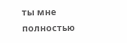ты мне полностью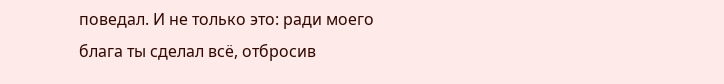поведал. И не только это: ради моего блага ты сделал всё, отбросив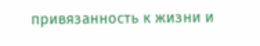привязанность к жизни и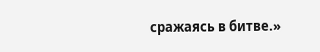сражаясь в битве.»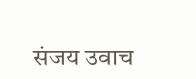संजय उवाच